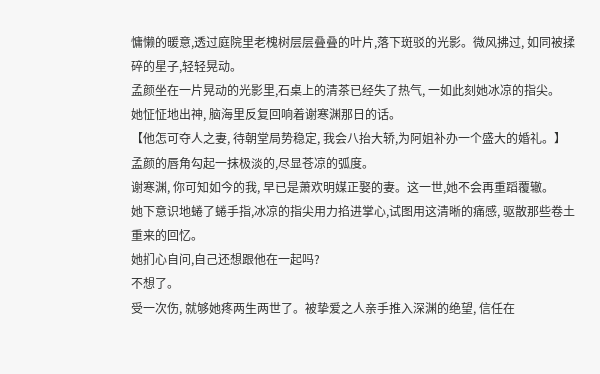慵懒的暖意,透过庭院里老槐树层层叠叠的叶片,落下斑驳的光影。微风拂过, 如同被揉碎的星子,轻轻晃动。
孟颜坐在一片晃动的光影里,石桌上的清茶已经失了热气, 一如此刻她冰凉的指尖。
她怔怔地出神, 脑海里反复回响着谢寒渊那日的话。
【他怎可夺人之妻, 待朝堂局势稳定, 我会八抬大轿,为阿姐补办一个盛大的婚礼。】
孟颜的唇角勾起一抹极淡的,尽显苍凉的弧度。
谢寒渊, 你可知如今的我, 早已是萧欢明媒正娶的妻。这一世,她不会再重蹈覆辙。
她下意识地蜷了蜷手指,冰凉的指尖用力掐进掌心,试图用这清晰的痛感, 驱散那些卷土重来的回忆。
她扪心自问,自己还想跟他在一起吗?
不想了。
受一次伤, 就够她疼两生两世了。被挚爱之人亲手推入深渊的绝望, 信任在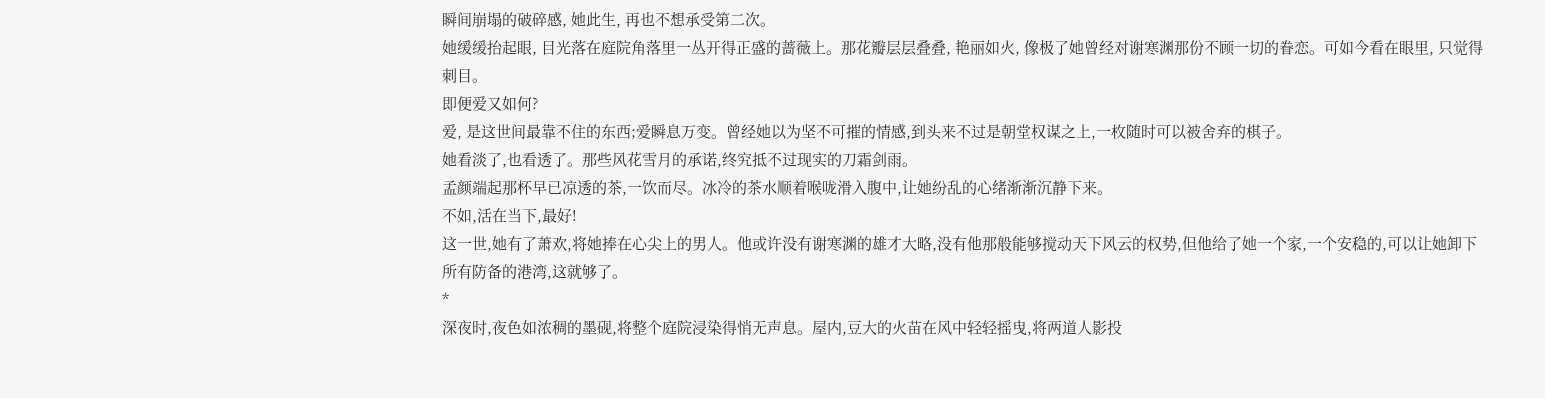瞬间崩塌的破碎感, 她此生, 再也不想承受第二次。
她缓缓抬起眼, 目光落在庭院角落里一丛开得正盛的蔷薇上。那花瓣层层叠叠, 艳丽如火, 像极了她曾经对谢寒渊那份不顾一切的眷恋。可如今看在眼里, 只觉得刺目。
即便爱又如何?
爱, 是这世间最靠不住的东西;爱瞬息万变。曾经她以为坚不可摧的情感,到头来不过是朝堂权谋之上,一枚随时可以被舍弃的棋子。
她看淡了,也看透了。那些风花雪月的承诺,终究抵不过现实的刀霜剑雨。
孟颜端起那杯早已凉透的茶,一饮而尽。冰冷的茶水顺着喉咙滑入腹中,让她纷乱的心绪渐渐沉静下来。
不如,活在当下,最好!
这一世,她有了萧欢,将她捧在心尖上的男人。他或许没有谢寒渊的雄才大略,没有他那般能够搅动天下风云的权势,但他给了她一个家,一个安稳的,可以让她卸下所有防备的港湾,这就够了。
*
深夜时,夜色如浓稠的墨砚,将整个庭院浸染得悄无声息。屋内,豆大的火苗在风中轻轻摇曳,将两道人影投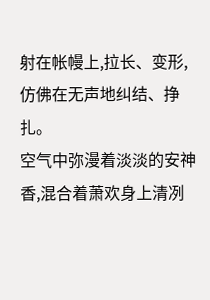射在帐幔上,拉长、变形,仿佛在无声地纠结、挣扎。
空气中弥漫着淡淡的安神香,混合着萧欢身上清冽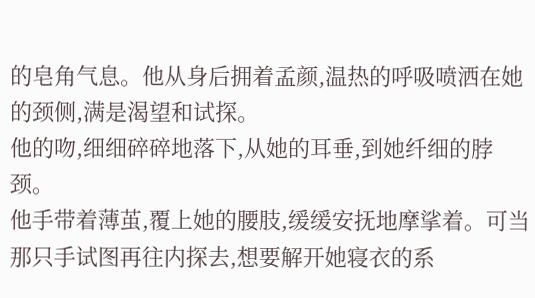的皂角气息。他从身后拥着孟颜,温热的呼吸喷洒在她的颈侧,满是渴望和试探。
他的吻,细细碎碎地落下,从她的耳垂,到她纤细的脖颈。
他手带着薄茧,覆上她的腰肢,缓缓安抚地摩挲着。可当那只手试图再往内探去,想要解开她寝衣的系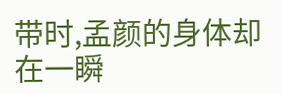带时,孟颜的身体却在一瞬